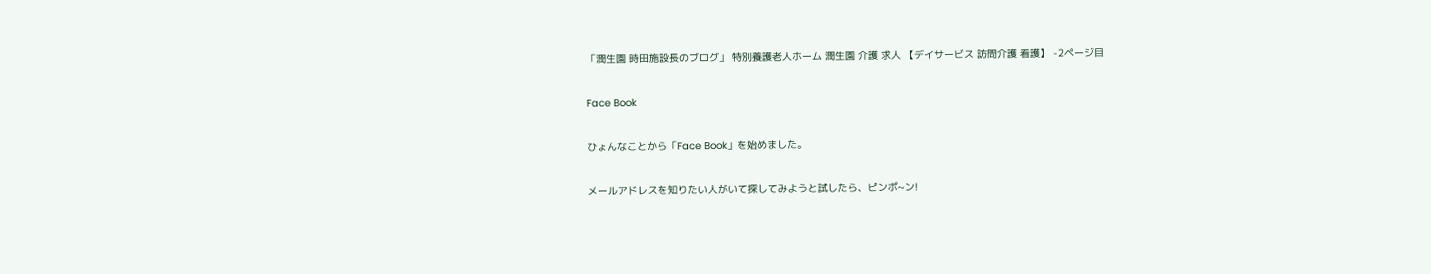「潤生園 時田施設長のブログ」 特別養護老人ホーム 潤生園 介護 求人 【デイサービス 訪問介護 看護】 -2ページ目

Face Book

ひょんなことから「Face Book」を始めました。

メールアドレスを知りたい人がいて探してみようと試したら、ピンポ~ン!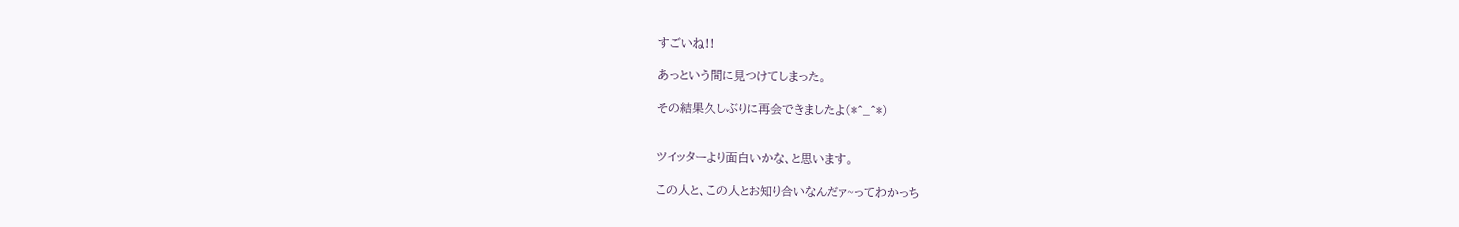すごいね!!

あっという間に見つけてしまった。

その結果久しぶりに再会できましたよ(*^_^*)


ツイッターより面白いかな、と思います。

この人と、この人とお知り合いなんだァ~ってわかっち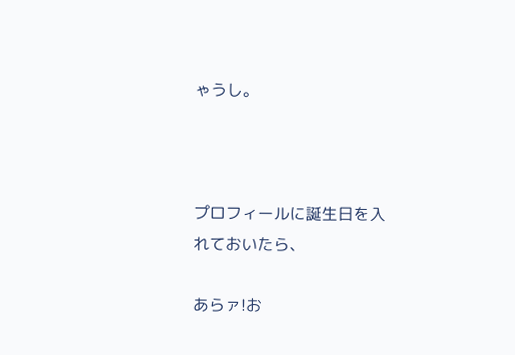ゃうし。



プロフィールに誕生日を入れておいたら、

あらァ!お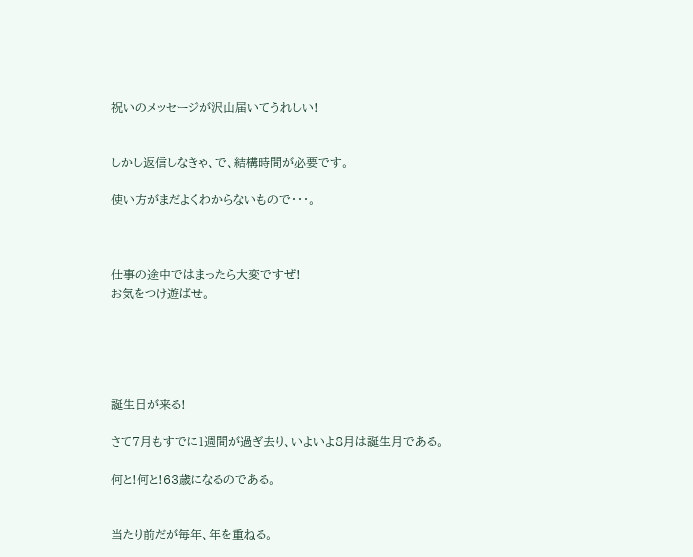祝いのメッセージが沢山届いてうれしい!


しかし返信しなきゃ、で、結構時間が必要です。

使い方がまだよくわからないもので・・・。



仕事の途中ではまったら大変ですぜ!
お気をつけ遊ばせ。





誕生日が来る!

さて7月もすでに1週間が過ぎ去り、いよいよ8月は誕生月である。

何と!何と!63歳になるのである。


当たり前だが毎年、年を重ねる。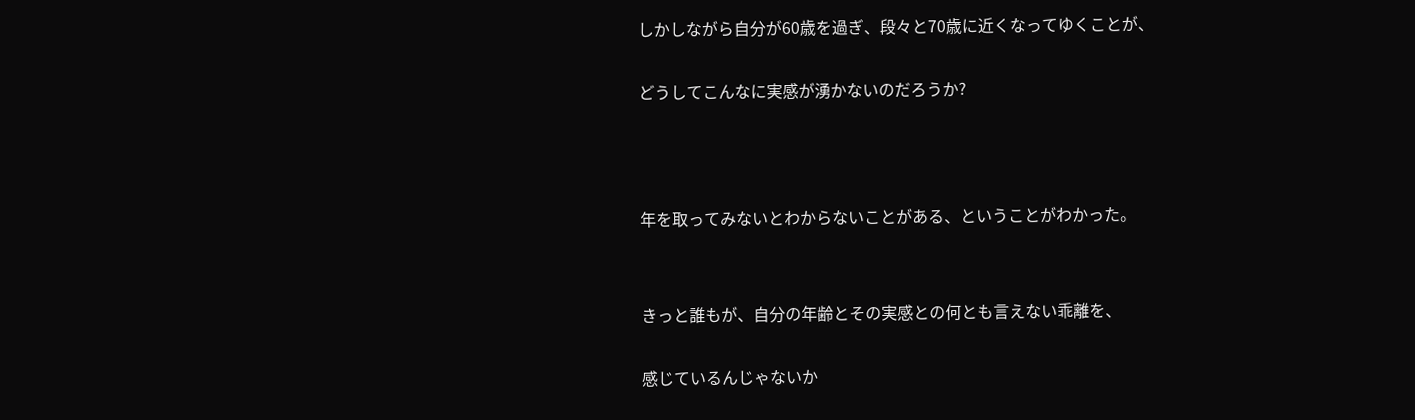しかしながら自分が60歳を過ぎ、段々と70歳に近くなってゆくことが、

どうしてこんなに実感が湧かないのだろうか?



年を取ってみないとわからないことがある、ということがわかった。


きっと誰もが、自分の年齢とその実感との何とも言えない乖離を、

感じているんじゃないか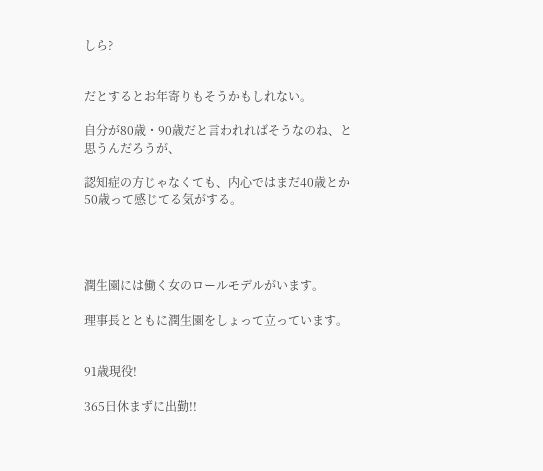しら?


だとするとお年寄りもそうかもしれない。

自分が80歳・90歳だと言われればそうなのね、と思うんだろうが、

認知症の方じゃなくても、内心ではまだ40歳とか50歳って感じてる気がする。




潤生園には働く女のロールモデルがいます。

理事長とともに潤生園をしょって立っています。


91歳現役!

365日休まずに出勤!!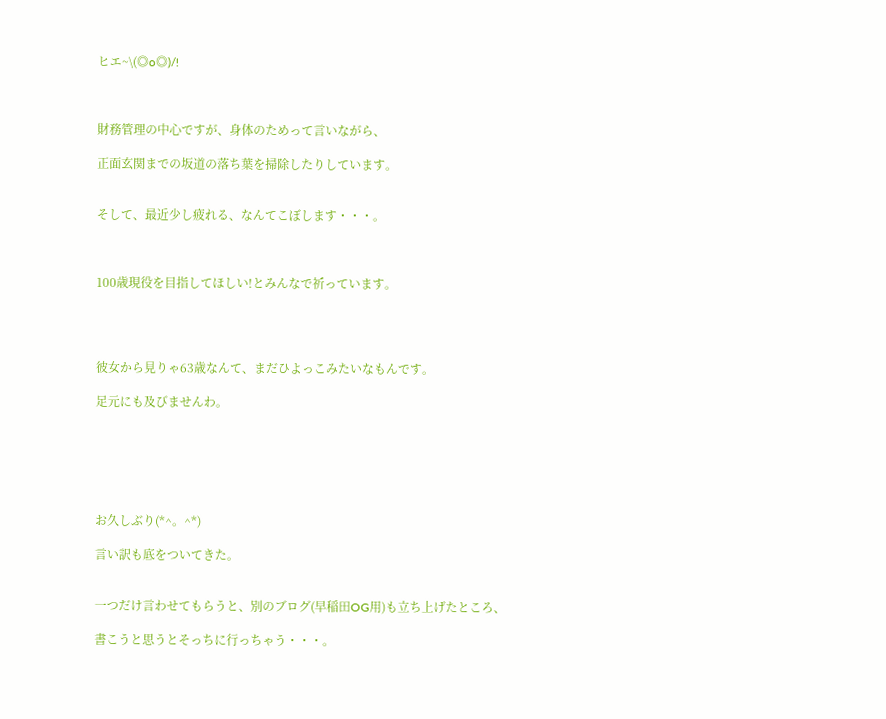ヒエ~\(◎o◎)/!



財務管理の中心ですが、身体のためって言いながら、

正面玄関までの坂道の落ち葉を掃除したりしています。


そして、最近少し疲れる、なんてこぼします・・・。



100歳現役を目指してほしい!とみんなで祈っています。




彼女から見りゃ63歳なんて、まだひよっこみたいなもんです。

足元にも及びませんわ。






お久しぶり(*^。^*)

言い訳も底をついてきた。


一つだけ言わせてもらうと、別のブログ(早稲田OG用)も立ち上げたところ、

書こうと思うとそっちに行っちゃう・・・。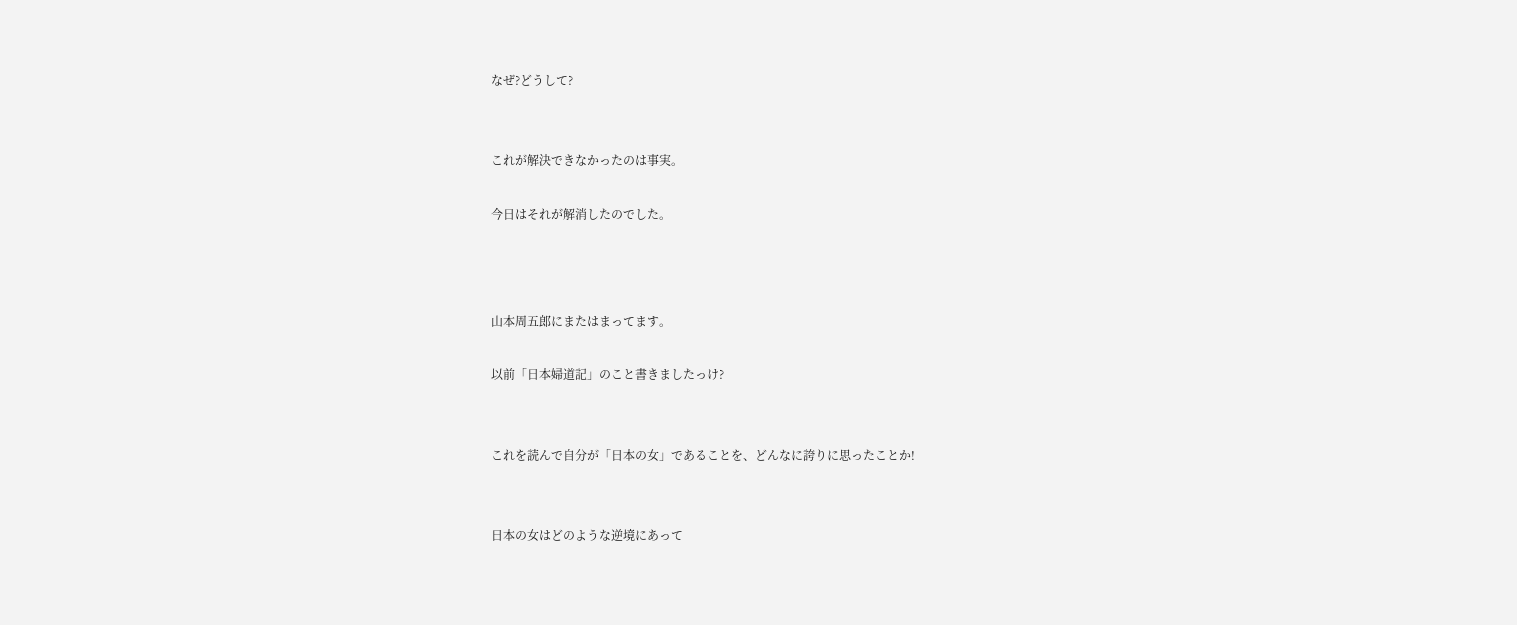なぜ?どうして?


これが解決できなかったのは事実。

今日はそれが解消したのでした。



山本周五郎にまたはまってます。

以前「日本婦道記」のこと書きましたっけ?


これを読んで自分が「日本の女」であることを、どんなに誇りに思ったことか!


日本の女はどのような逆境にあって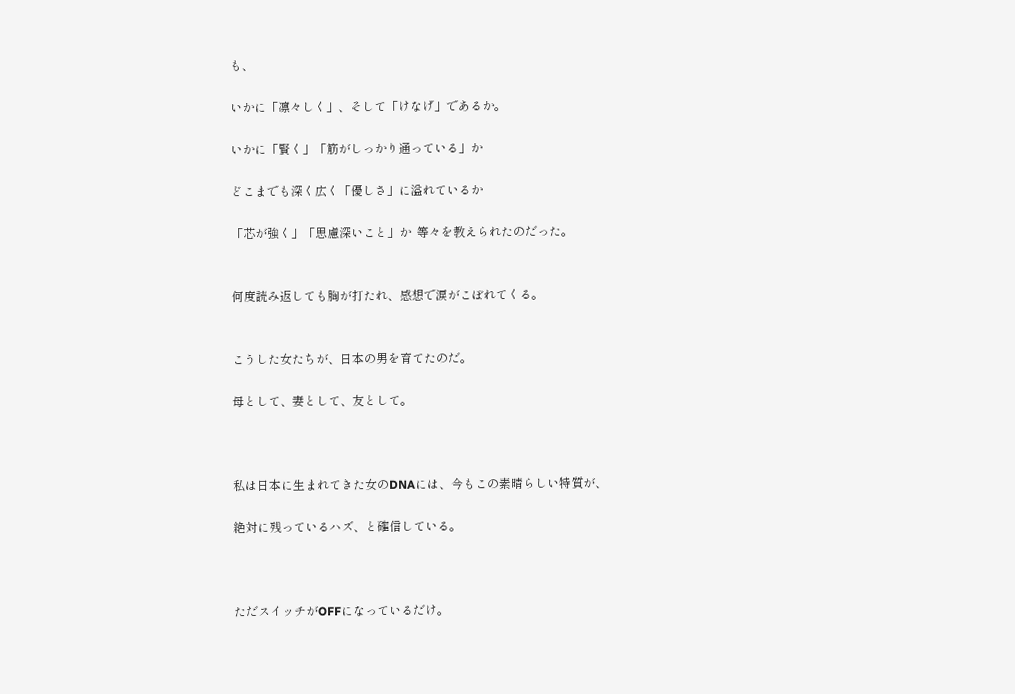も、

いかに「凛々しく」、そして「けなげ」であるか。

いかに「賢く」「筋がしっかり通っている」か

どこまでも深く広く「優しさ」に溢れているか

「芯が強く」「思慮深いこと」か  等々を教えられたのだった。


何度読み返しても胸が打たれ、感想で涙がこぼれてくる。


こうした女たちが、日本の男を育てたのだ。

母として、妻として、友として。



私は日本に生まれてきた女のDNAには、今もこの素晴らしい特質が、

絶対に残っているハズ、と確信している。



ただスイッチがOFFになっているだけ。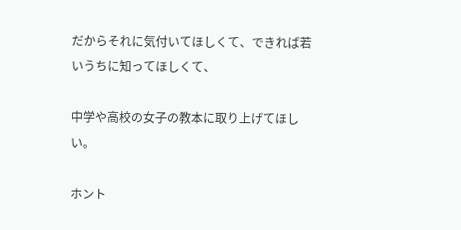だからそれに気付いてほしくて、できれば若いうちに知ってほしくて、

中学や高校の女子の教本に取り上げてほしい。

ホント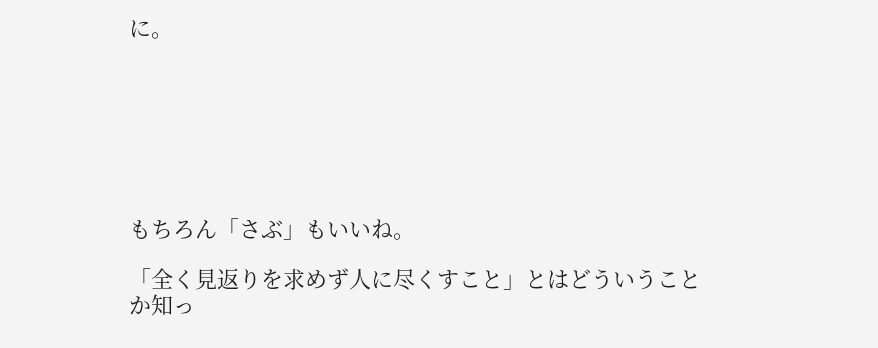に。







もちろん「さぶ」もいいね。

「全く見返りを求めず人に尽くすこと」とはどういうことか知っ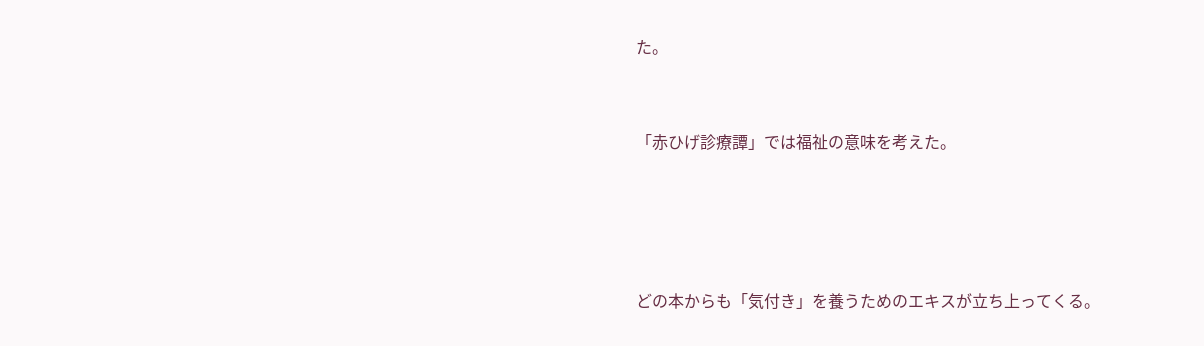た。


「赤ひげ診療譚」では福祉の意味を考えた。




どの本からも「気付き」を養うためのエキスが立ち上ってくる。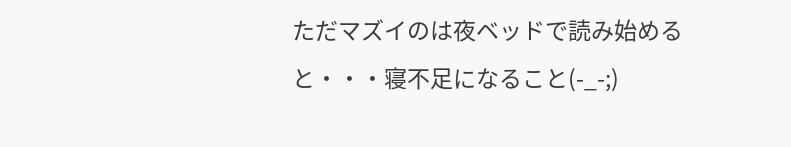ただマズイのは夜ベッドで読み始めると・・・寝不足になること(-_-;)